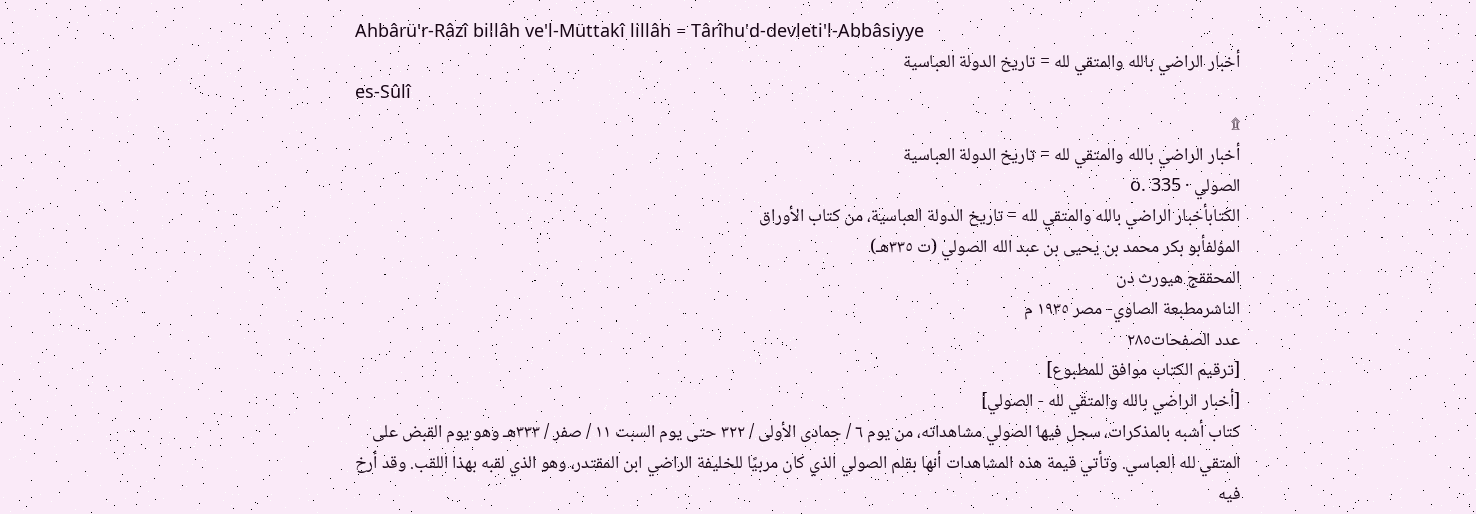Ahbârü'r-Râzî billâh ve'l-Müttakî lillâh = Târîhu'd-devleti'l-Abbâsiyye
أخبار الراضي بالله والمتقي لله = تاريخ الدولة العباسية
es-Sûlî
۩
أخبار الراضي بالله والمتقي لله = تاريخ الدولة العباسية
الصولي · ö. 335
الكتابأخبار الراضي بالله والمتقي لله = تاريخ الدولة العباسية، من كتاب الأوراق
المؤلفأبو بكر محمد بن يحيى بن عبد الله الصولي (ت ٣٣٥هـ)
المحققج هيورث دن
الناشرمطبعة الصاوي- مصر ١٩٣٥ م
عدد الصفحات٢٨٥
[ترقيم الكتاب موافق للمطبوع]
[أخبار الراضي بالله والمتقي لله - الصولي]
كتاب أشبه بالمذكرات، سجل فيها الصولي مشاهداته، من يوم ٦ / جمادى الأولى / ٣٢٢ حتى يوم السبت ١١ / صفر / ٣٣٣هـ وهو يوم القبض على المتقي لله العباسي. وتأتي قيمة هذه المشاهدات أنها بقلم الصولي الذي كان مربيًا للخليفة الراضي ابن المقتدر، وهو الذي لقبه بهذا اللقب. وقد أرخ فيه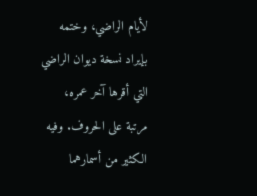لأيام الراضي، وختمه بإيراد نسخة ديوان الراضي التي أقرها آخر عمره، مرتبة على الحروف. وفيه الكثير من أسمارهما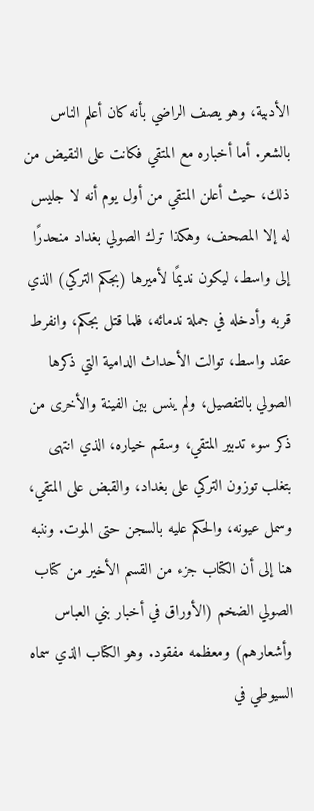الأدبية، وهو يصف الراضي بأنه كان أعلم الناس بالشعر. أما أخباره مع المتقي فكانت على النقيض من ذلك، حيث أعلن المتقي من أول يوم أنه لا جليس له إلا المصحف، وهكذا ترك الصولي بغداد منحدرًا إلى واسط، ليكون نديمًا لأميرها (بجكم التركي) الذي قربه وأدخله في جملة ندمائه، فلما قتل بجكم، وانفرط عقد واسط، توالت الأحداث الدامية التي ذكرها الصولي بالتفصيل، ولم ينس بين الفينة والأخرى من ذكر سوء تدبير المتقي، وسقم خياره، الذي انتهى بتغلب توزون التركي على بغداد، والقبض على المتقي، وسمل عيونه، والحكم عليه بالسجن حتى الموت. وننبه هنا إلى أن الكتاب جزء من القسم الأخير من كتاب الصولي الضخم (الأوراق في أخبار بني العباس وأشعارهم) ومعظمه مفقود. وهو الكتاب الذي سماه السيوطي في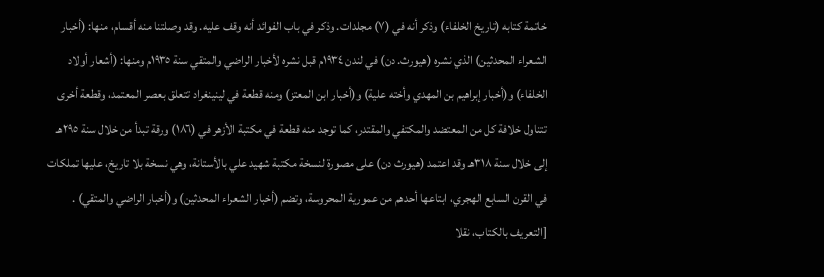خاتمة كتابه (تاريخ الخلفاء) وذكر أنه في (٧) مجلدات. وذكر في باب الفوائد أنه وقف عليه. وقد وصلتنا منه أقسام، منها: (أخبار الشعراء المحدثين) الذي نشره (هيورث. دن) في لندن ١٩٣٤م قبل نشره لأخبار الراضي والمتقي سنة ١٩٣٥م ومنها: (أشعار أولاد الخلفاء) و(أخبار إبراهيم بن المهدي وأخته علية) و(أخبار ابن المعتز) ومنه قطعة في لينينغراد تتعلق بعصر المعتمد، وقطعة أخرى تتناول خلافة كل من المعتضد والمكتفي والمقتدر، كما توجد منه قطعة في مكتبة الأزهر في (١٨٦) ورقة تبدأ من خلال سنة ٢٩٥هـ إلى خلال سنة ٣١٨هـ وقد اعتمد (هيورث دن) على مصورة لنسخة مكتبة شهيد علي بالأستانة، وهي نسخة بلا تاريخ، عليها تملكات في القرن السابع الهجري، ابتاعها أحدهم من عمورية المحروسة، وتضم (أخبار الشعراء المحدثين) و(أخبار الراضي والمتقي) .
[التعريف بالكتاب، نقلا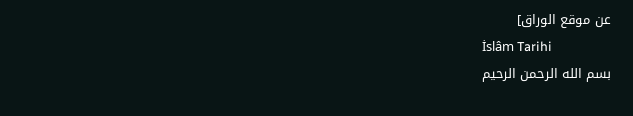عن موقع الوراق]
İslâm Tarihi
بسم الله الرحمن الرحيم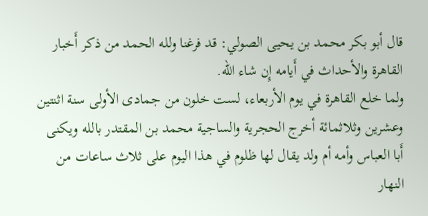قال أبو بكر محمد بن يحيى الصولي: قد فرغنا ولله الحمد من ذكر أَخبار القاهرة والأحداث في أَيامه إِن شاء الله.
ولما خلع القاهرة في يوم الأربعاء، لست خلون من جمادى الأولى سنة اثنتين وعشرين وثلاثمائة أخرج الحجرية والساجية محمد بن المقتدر بالله ويكنى أَبا العباس وأمه أم ولد يقال لها ظلوم في هذا اليوم على ثلاث ساعات من النهار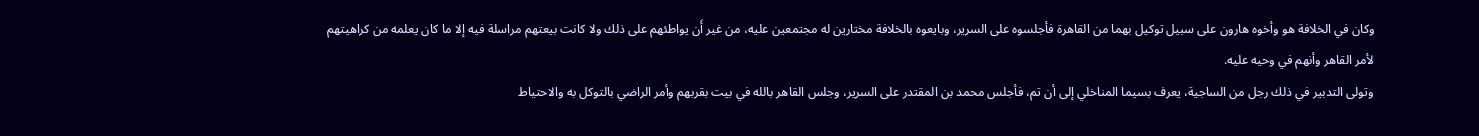وكان في الخلافة هو وأخوه هارون على سبيل توكيل بهما من القاهرة فأجلسوه على السرير، وبايعوه بالخلافة مختارين له مجتمعين عليه، من غير أَن يواطئهم على ذلك ولا كانت بيعتهم مراسلة فيه إلا ما كان يعلمه من كراهيتهم لأمر القاهر وأنهم في وحيه عليه.
وتولى التدبير في ذلك رجل من الساجية، يعرف بسيما المناخلي إلى أن تم، فأجلس محمد بن المقتدر على السرير، وجلس القاهر بالله في بيت بقربهم وأمر الراضي بالتوكل به والاحتياط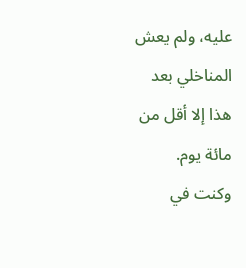عليه، ولم يعش المناخلي بعد هذا إلا أقل من مائة يوم.
وكنت في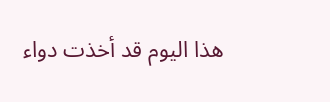هذا اليوم قد أخذت دواء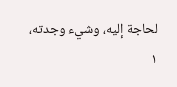لحاجة إليه، وشيء وجدته،
١